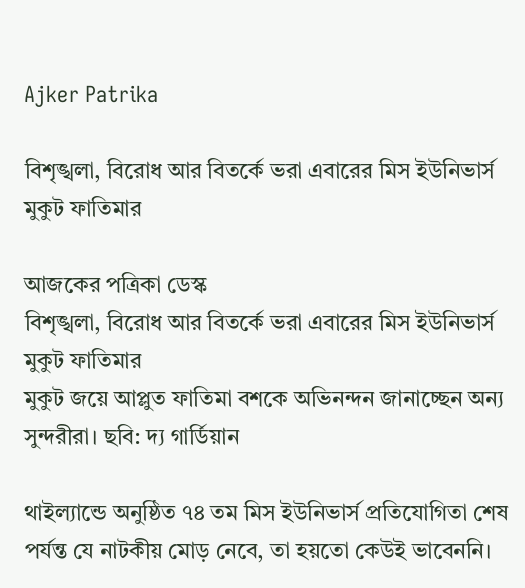Ajker Patrika

বিশৃঙ্খলা, বিরোধ আর বিতর্কে ভরা এবারের মিস ইউনিভার্স মুকুট ফাতিমার

আজকের পত্রিকা ডেস্ক
বিশৃঙ্খলা, বিরোধ আর বিতর্কে ভরা এবারের মিস ইউনিভার্স মুকুট ফাতিমার
মুকুট জয়ে আপ্লুত ফাতিমা বশকে অভিনন্দন জানাচ্ছেন অন্য সুন্দরীরা। ছবি: দ্য গার্ডিয়ান

থাইল্যান্ডে অনুষ্ঠিত ৭৪ তম মিস ইউনিভার্স প্রতিযোগিতা শেষ পর্যন্ত যে নাটকীয় মোড় নেবে, তা হয়তো কেউই ভাবেননি।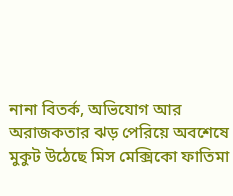নানা বিতর্ক, অভিযোগ আর অরাজকতার ঝড় পেরিয়ে অবশেষে মুকুট উঠেছে মিস মেক্সিকো ফাতিমা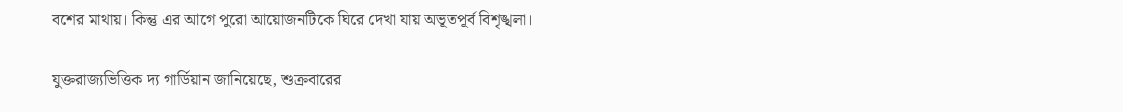বশের মাথায়। কিন্তু এর আগে পুরো আয়োজনটিকে ঘিরে দেখা যায় অভূতপূর্ব বিশৃঙ্খলা।

যুক্তরাজ্যভিত্তিক দ্য গার্ডিয়ান জানিয়েছে, শুক্রবারের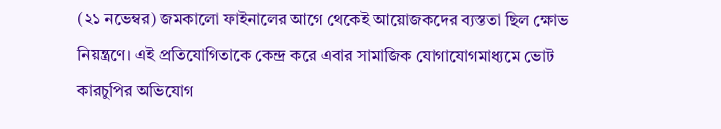(২১ নভেম্বর) জমকালো ফাইনালের আগে থেকেই আয়োজকদের ব্যস্ততা ছিল ক্ষোভ নিয়ন্ত্রণে। এই প্রতিযোগিতাকে কেন্দ্র করে এবার সামাজিক যোগাযোগমাধ্যমে ভোট কারচুপির অভিযোগ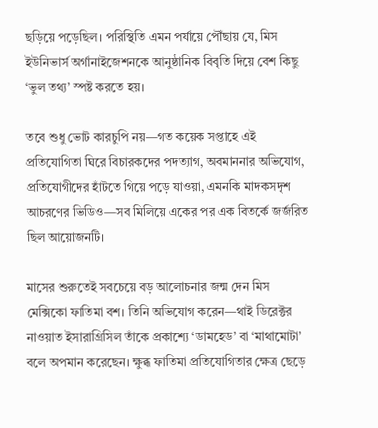ছড়িয়ে পড়েছিল। পরিস্থিতি এমন পর্যায়ে পৌঁছায় যে, মিস ইউনিভার্স অর্গানাইজেশনকে আনুষ্ঠানিক বিবৃতি দিয়ে বেশ কিছু ‘ভুল তথ্য’ স্পষ্ট করতে হয়।

তবে শুধু ভোট কারচুপি নয়—গত কয়েক সপ্তাহে এই প্রতিযোগিতা ঘিরে বিচারকদের পদত্যাগ, অবমাননার অভিযোগ, প্রতিযোগীদের হাঁটতে গিয়ে পড়ে যাওয়া, এমনকি মাদকসদৃশ আচরণের ভিডিও—সব মিলিয়ে একের পর এক বিতর্কে জর্জরিত ছিল আয়োজনটি।

মাসের শুরুতেই সবচেয়ে বড় আলোচনার জন্ম দেন মিস মেক্সিকো ফাতিমা বশ। তিনি অভিযোগ করেন—থাই ডিরেক্টর নাওয়াত ইসারাগ্রিসিল তাঁকে প্রকাশ্যে ‘ডামহেড’ বা ‘মাথামোটা’ বলে অপমান করেছেন। ক্ষুব্ধ ফাতিমা প্রতিযোগিতার ক্ষেত্র ছেড়ে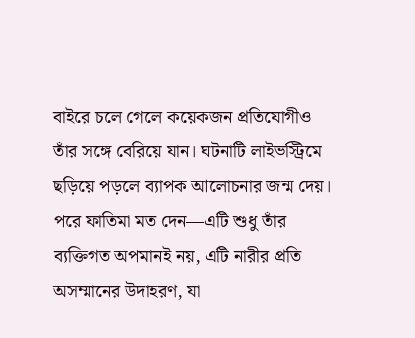বাইরে চলে গেলে কয়েকজন প্রতিযোগীও তাঁর সঙ্গে বেরিয়ে যান। ঘটনাটি লাইভস্ট্রিমে ছড়িয়ে পড়লে ব্যাপক আলোচনার জন্ম দেয়। পরে ফাতিমা মত দেন—এটি শুধু তাঁর ব্যক্তিগত অপমানই নয়, এটি নারীর প্রতি অসম্মানের উদাহরণ, যা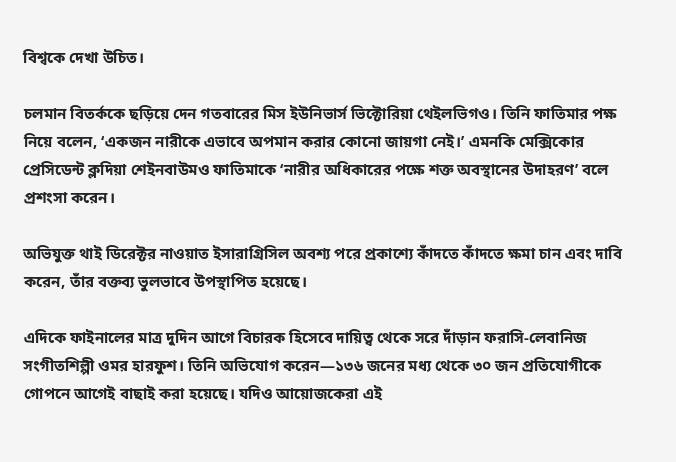বিশ্বকে দেখা উচিত।

চলমান বিতর্ককে ছড়িয়ে দেন গতবারের মিস ইউনিভার্স ভিক্টোরিয়া থেইলভিগও। তিনি ফাতিমার পক্ষ নিয়ে বলেন, ‘একজন নারীকে এভাবে অপমান করার কোনো জায়গা নেই।’ এমনকি মেক্সিকোর প্রেসিডেন্ট ক্লদিয়া শেইনবাউমও ফাতিমাকে ‘নারীর অধিকারের পক্ষে শক্ত অবস্থানের উদাহরণ’ বলে প্রশংসা করেন।

অভিযুক্ত থাই ডিরেক্টর নাওয়াত ইসারাগ্রিসিল অবশ্য পরে প্রকাশ্যে কাঁদতে কাঁদতে ক্ষমা চান এবং দাবি করেন, তাঁর বক্তব্য ভুলভাবে উপস্থাপিত হয়েছে।

এদিকে ফাইনালের মাত্র দুদিন আগে বিচারক হিসেবে দায়িত্ব থেকে সরে দাঁড়ান ফরাসি-লেবানিজ সংগীতশিল্পী ওমর হারফুশ। তিনি অভিযোগ করেন—১৩৬ জনের মধ্য থেকে ৩০ জন প্রতিযোগীকে গোপনে আগেই বাছাই করা হয়েছে। যদিও আয়োজকেরা এই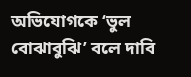অভিযোগকে ‘ভুল বোঝাবুঝি’ বলে দাবি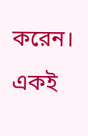করেন। একই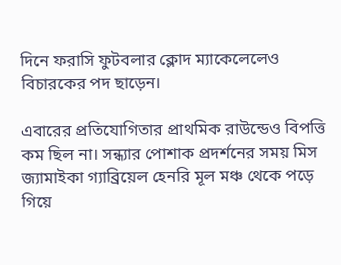দিনে ফরাসি ফুটবলার ক্লোদ ম্যাকেলেলেও বিচারকের পদ ছাড়েন।

এবারের প্রতিযোগিতার প্রাথমিক রাউন্ডেও বিপত্তি কম ছিল না। সন্ধ্যার পোশাক প্রদর্শনের সময় মিস জ্যামাইকা গ্যাব্রিয়েল হেনরি মূল মঞ্চ থেকে পড়ে গিয়ে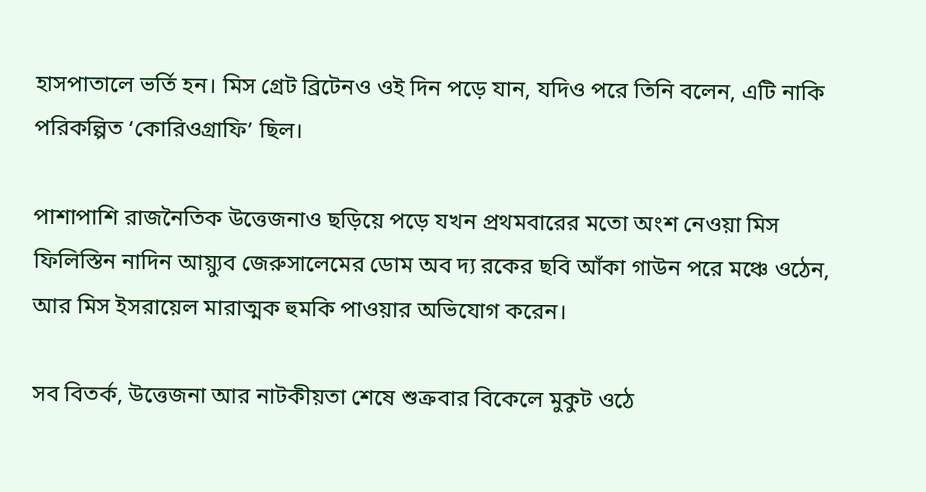হাসপাতালে ভর্তি হন। মিস গ্রেট ব্রিটেনও ওই দিন পড়ে যান, যদিও পরে তিনি বলেন, এটি নাকি পরিকল্পিত ‘কোরিওগ্রাফি’ ছিল।

পাশাপাশি রাজনৈতিক উত্তেজনাও ছড়িয়ে পড়ে যখন প্রথমবারের মতো অংশ নেওয়া মিস ফিলিস্তিন নাদিন আয়্যুব জেরুসালেমের ডোম অব দ্য রকের ছবি আঁকা গাউন পরে মঞ্চে ওঠেন, আর মিস ইসরায়েল মারাত্মক হুমকি পাওয়ার অভিযোগ করেন।

সব বিতর্ক, উত্তেজনা আর নাটকীয়তা শেষে শুক্রবার বিকেলে মুকুট ওঠে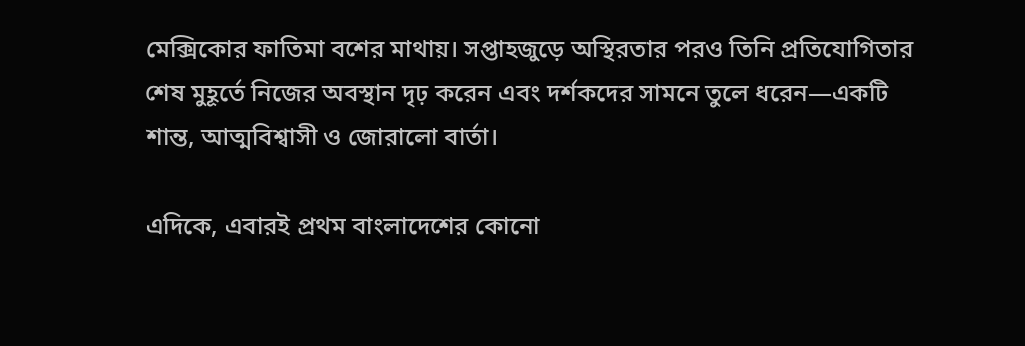মেক্সিকোর ফাতিমা বশের মাথায়। সপ্তাহজুড়ে অস্থিরতার পরও তিনি প্রতিযোগিতার শেষ মুহূর্তে নিজের অবস্থান দৃঢ় করেন এবং দর্শকদের সামনে তুলে ধরেন—একটি শান্ত, আত্মবিশ্বাসী ও জোরালো বার্তা।

এদিকে, এবারই প্রথম বাংলাদেশের কোনো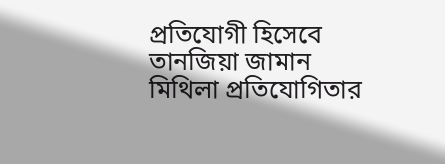প্রতিযোগী হিসেবে তানজিয়া জামান মিথিলা প্রতিযোগিতার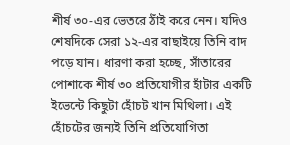শীর্ষ ৩০-এর ভেতরে ঠাঁই করে নেন। যদিও শেষদিকে সেরা ১২-এর বাছাইয়ে তিনি বাদ পড়ে যান। ধারণা করা হচ্ছে, সাঁতারের পোশাকে শীর্ষ ৩০ প্রতিযোগীর হাঁটার একটি ইভেন্টে কিছুটা হোঁচট খান মিথিলা। এই হোঁচটের জন্যই তিনি প্রতিযোগিতা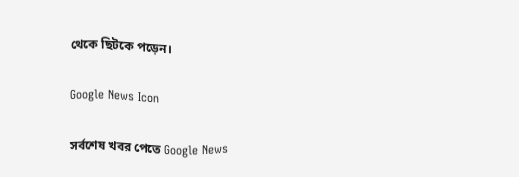থেকে ছিটকে পড়েন।

Google News Icon

সর্বশেষ খবর পেতে Google News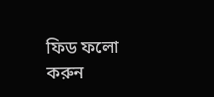ফিড ফলো করুন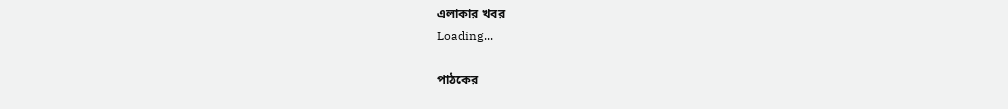এলাকার খবর
Loading...

পাঠকের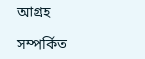আগ্রহ

সম্পর্কিত